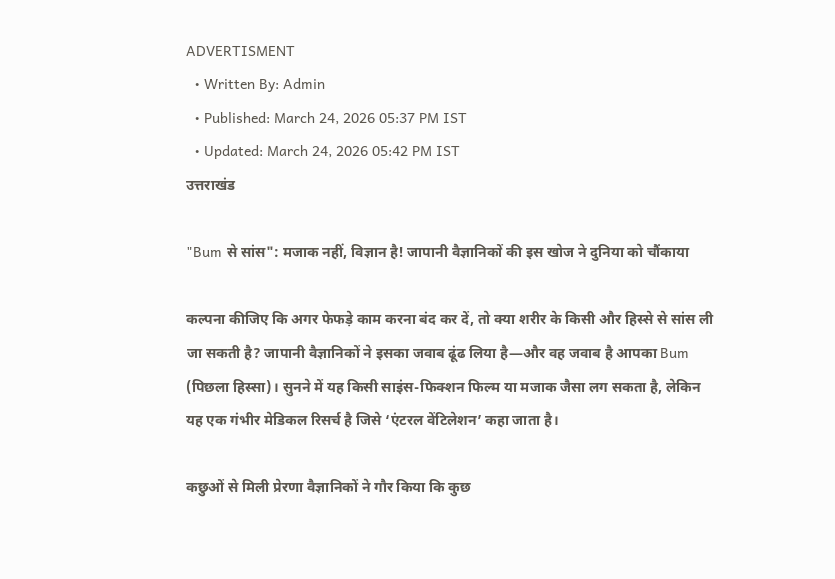ADVERTISMENT
  • Written By: Admin
  • Published: March 24, 2026 05:37 PM IST
  • Updated: March 24, 2026 05:42 PM IST
उत्तराखंड

"Bum से सांस": मजाक नहीं, विज्ञान है! जापानी वैज्ञानिकों की इस खोज ने दुनिया को चौंकाया

कल्पना कीजिए कि अगर फेफड़े काम करना बंद कर दें, तो क्या शरीर के किसी और हिस्से से सांस ली जा सकती है? जापानी वैज्ञानिकों ने इसका जवाब ढूंढ लिया है—और वह जवाब है आपका Bum (पिछला हिस्सा)। सुनने में यह किसी साइंस-फिक्शन फिल्म या मजाक जैसा लग सकता है, लेकिन यह एक गंभीर मेडिकल रिसर्च है जिसे ‘एंटरल वेंटिलेशन’ कहा जाता है।

कछुओं से मिली प्रेरणा वैज्ञानिकों ने गौर किया कि कुछ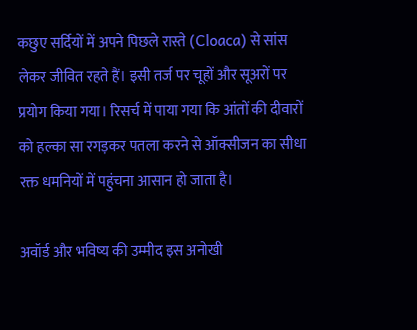कछुए सर्दियों में अपने पिछले रास्ते (Cloaca) से सांस लेकर जीवित रहते हैं। इसी तर्ज पर चूहों और सूअरों पर प्रयोग किया गया। रिसर्च में पाया गया कि आंतों की दीवारों को हल्का सा रगड़कर पतला करने से ऑक्सीजन का सीधा रक्त धमनियों में पहुंचना आसान हो जाता है।

अवॉर्ड और भविष्य की उम्मीद इस अनोखी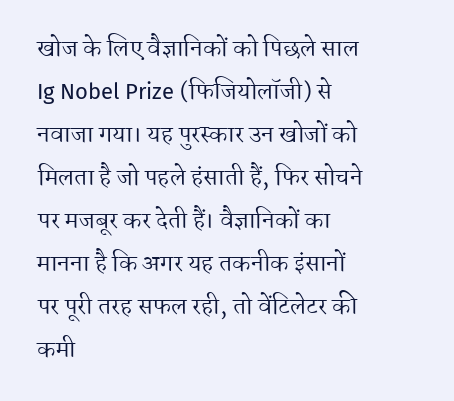खोज के लिए वैज्ञानिकों को पिछले साल Ig Nobel Prize (फिजियोलॉजी) से नवाजा गया। यह पुरस्कार उन खोजों को मिलता है जो पहले हंसाती हैं, फिर सोचने पर मजबूर कर देती हैं। वैज्ञानिकों का मानना है कि अगर यह तकनीक इंसानों पर पूरी तरह सफल रही, तो वेंटिलेटर की कमी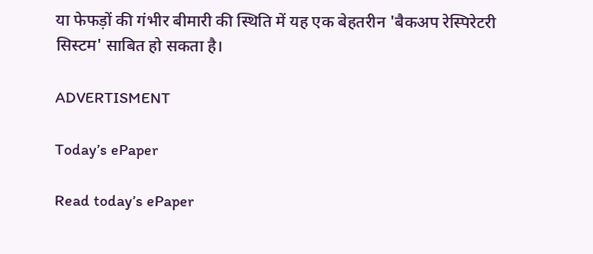या फेफड़ों की गंभीर बीमारी की स्थिति में यह एक बेहतरीन 'बैकअप रेस्पिरेटरी सिस्टम' साबित हो सकता है।

ADVERTISMENT

Today’s ePaper

Read today’s ePaper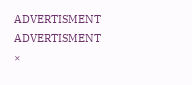ADVERTISMENT
ADVERTISMENT
×